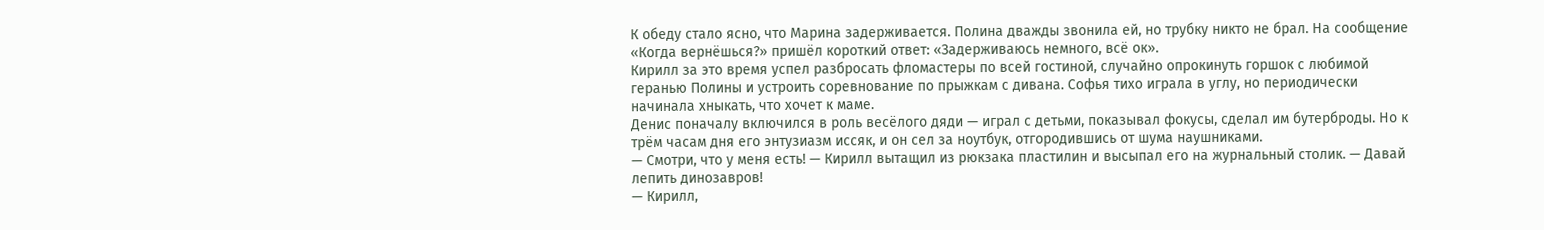К обеду стало ясно, что Марина задерживается. Полина дважды звонила ей, но трубку никто не брал. На сообщение «Когда вернёшься?» пришёл короткий ответ: «Задерживаюсь немного, всё ок».
Кирилл за это время успел разбросать фломастеры по всей гостиной, случайно опрокинуть горшок с любимой геранью Полины и устроить соревнование по прыжкам с дивана. Софья тихо играла в углу, но периодически начинала хныкать, что хочет к маме.
Денис поначалу включился в роль весёлого дяди — играл с детьми, показывал фокусы, сделал им бутерброды. Но к трём часам дня его энтузиазм иссяк, и он сел за ноутбук, отгородившись от шума наушниками.
— Смотри, что у меня есть! — Кирилл вытащил из рюкзака пластилин и высыпал его на журнальный столик. — Давай лепить динозавров!
— Кирилл,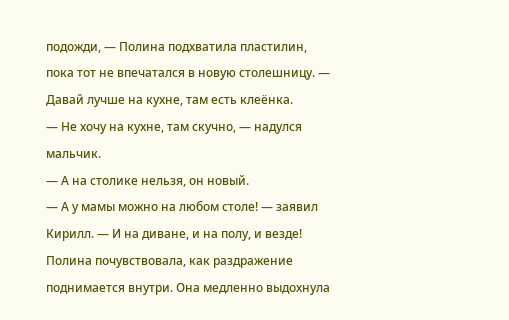подожди, — Полина подхватила пластилин, пока тот не впечатался в новую столешницу. — Давай лучше на кухне, там есть клеёнка.
— Не хочу на кухне, там скучно, — надулся мальчик.
— А на столике нельзя, он новый.
— А у мамы можно на любом столе! — заявил Кирилл. — И на диване, и на полу, и везде!
Полина почувствовала, как раздражение поднимается внутри. Она медленно выдохнула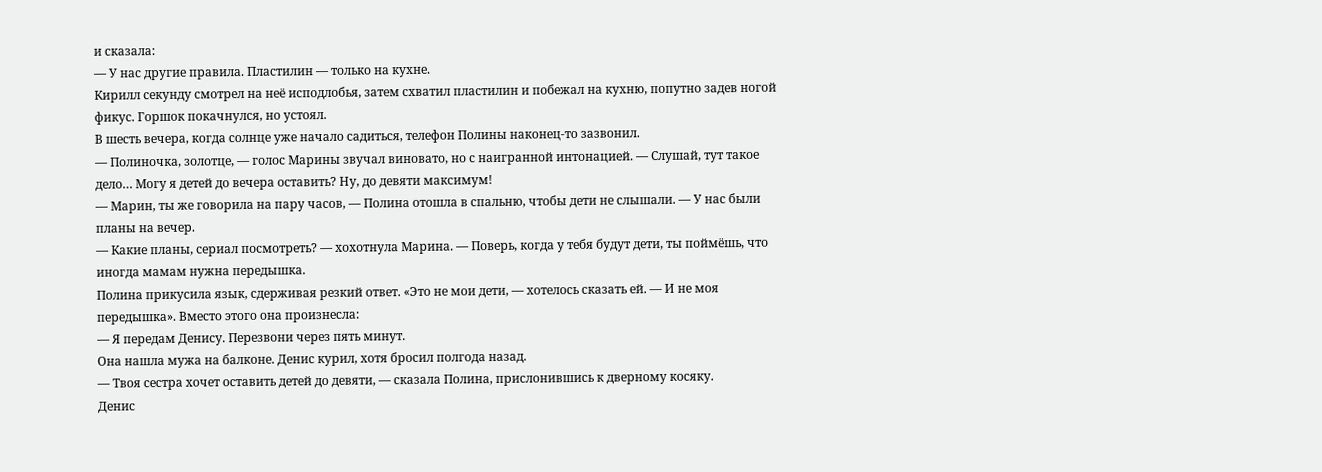и сказала:
— У нас другие правила. Пластилин — только на кухне.
Кирилл секунду смотрел на неё исподлобья, затем схватил пластилин и побежал на кухню, попутно задев ногой фикус. Горшок покачнулся, но устоял.
В шесть вечера, когда солнце уже начало садиться, телефон Полины наконец-то зазвонил.
— Полиночка, золотце, — голос Марины звучал виновато, но с наигранной интонацией. — Слушай, тут такое дело… Могу я детей до вечера оставить? Ну, до девяти максимум!
— Марин, ты же говорила на пару часов, — Полина отошла в спальню, чтобы дети не слышали. — У нас были планы на вечер.
— Какие планы, сериал посмотреть? — хохотнула Марина. — Поверь, когда у тебя будут дети, ты поймёшь, что иногда мамам нужна передышка.
Полина прикусила язык, сдерживая резкий ответ. «Это не мои дети, — хотелось сказать ей. — И не моя передышка». Вместо этого она произнесла:
— Я передам Денису. Перезвони через пять минут.
Она нашла мужа на балконе. Денис курил, хотя бросил полгода назад.
— Твоя сестра хочет оставить детей до девяти, — сказала Полина, прислонившись к дверному косяку.
Денис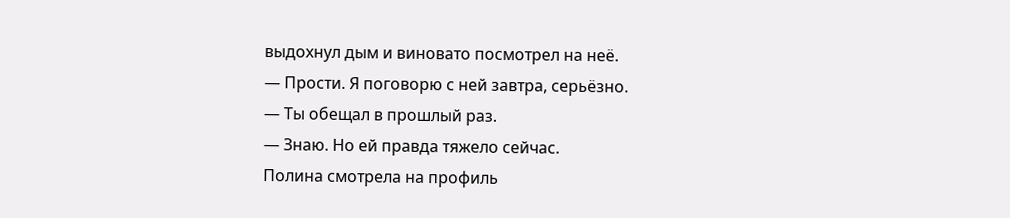выдохнул дым и виновато посмотрел на неё.
— Прости. Я поговорю с ней завтра, серьёзно.
— Ты обещал в прошлый раз.
— Знаю. Но ей правда тяжело сейчас.
Полина смотрела на профиль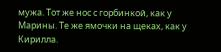мужа. Тот же нос с горбинкой, как у Марины. Те же ямочки на щеках, как у Кирилла.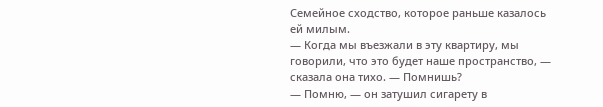Семейное сходство, которое раньше казалось ей милым.
— Когда мы въезжали в эту квартиру, мы говорили, что это будет наше пространство, — сказала она тихо. — Помнишь?
— Помню, — он затушил сигарету в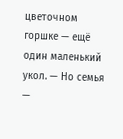цветочном горшке — ещё один маленький укол. — Но семья —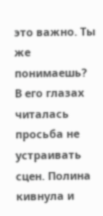это важно. Ты же понимаешь?
В его глазах читалась просьба не устраивать сцен. Полина кивнула и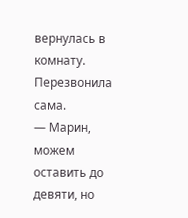вернулась в комнату. Перезвонила сама.
— Марин, можем оставить до девяти, но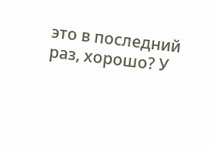это в последний раз, хорошо? У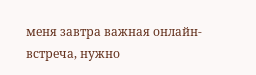меня завтра важная онлайн-встреча, нужно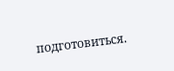подготовиться.